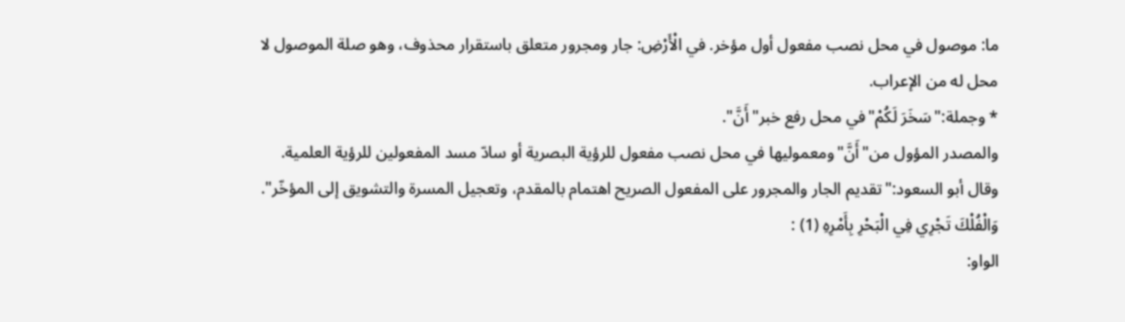ما: موصول في محل نصب مفعول أول مؤخر. في الْأَرْضِ: جار ومجرور متعلق باستقرار محذوف، وهو صلة الموصول لا محل له من الإعراب.
* وجملة:"سَخَرَ لَكُمْ"في محل رفع خبر"أَنَّ".
والمصدر المؤول من"أَنَّ"ومعموليها في محل نصب مفعول للرؤية البصرية أو سادّ مسد المفعولين للرؤية العلمية. وقال أبو السعود:"تقديم الجار والمجرور على المفعول الصريح اهتمام بالمقدم، وتعجيل المسرة والتشويق إلى المؤخّر".
وَالْفُلْكَ تَجْرِي فِي الْبَحْرِ بِأَمْرِهِ (1) :
الواو: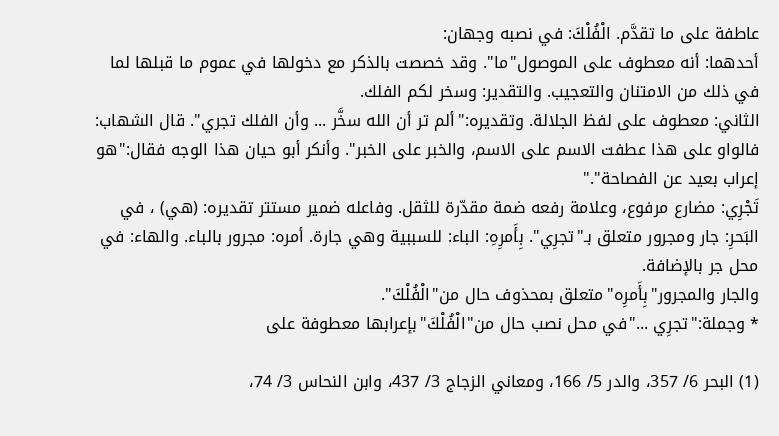عاطفة على ما تقدَّم. الْفُلْكَ: في نصبه وجهان:
أحدهما: أنه معطوف على الموصول"ما". وقد خصصت بالذكر مع دخولها في عموم ما قبلها لما في ذلك من الامتنان والتعجيب. والتقدير: وسخر لكم الفلك.
الثاني: معطوف على لفظ الجلالة. وتقديره:"ألم تر أن الله سخَّر ... وأن الفلك تجري". قال الشهاب: فالواو على هذا عطفت الاسم على الاسم، والخبر على الخبر". وأنكر أبو حيان هذا الوجه فقال:"هو إعراب بعيد عن الفصاحة"."
تَجْرِي: مضارع مرفوع، وعلامة رفعه ضمة مقدّرة للثقل. وفاعله ضمير مستتر تقديره: (هي) ، في البَحرِ: جار ومجرور متعلق بـ"تجرِي". بِأَمرِهِ: الباء: للسببية وهي جارة. أمره: مجرور بالباء. والهاء: في محل جر بالإضافة.
والجار والمجرور"بِأَمرِه"متعلق بمحذوف حال من"الْفُلْكَ".
* وجملة:"تجرِي ..."في محل نصب حال من"الْفُلْكَ"بإعرابها معطوفة على

(1) البحر 6/ 357، والدر 5/ 166، ومعاني الزجاج 3/ 437، وابن النحاس 3/ 74،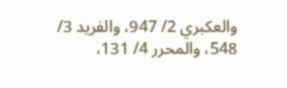والعكبري 2/ 947، والفريد 3/ 548، والمحرر 4/ 131،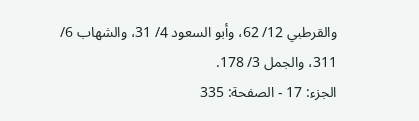والقرطبي 12/ 62، وأبو السعود 4/ 31، والشهاب 6/ 311، والجمل 3/ 178.
الجزء: 17 - الصفحة: 335